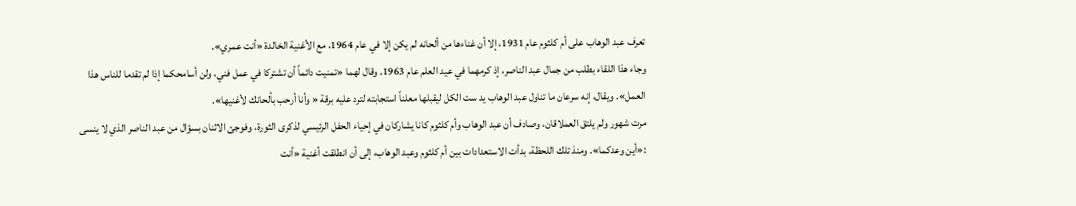تعرف عبد الوهاب على أم كلثوم عام 1931، إلا أن غناءها من ألحانه لم يكن إلا في عام 1964، مع الأغنية الخالدة «أنت عمري».
وجاء هذا اللقاء بطلب من جمال عبد الناصر، إذ كرمهما في عيد العلم عام 1963. وقال لهما «تمنيت دائماً أن تشتركا في عمل فني، ولن أسامحكما إذا لم تقدما للناس هذا العمل». ويقال، إنه سرعان ما تناول عبد الوهاب يد ست الكل ليقبلها معلناً استجابته لترد عليه برقة « وأنا أرحب بألحانك لأغنيها».
مرت شهور ولم يلتق العملاقان، وصادف أن عبد الوهاب وأم كلثوم كانا يشاركان في إحياء الحفل الرئيسي لذكرى الثورة، وفوجئ الاثنان بسؤال من عبد الناصر الذي لا ينسى :«أين وعدكما». ومنذ تلك اللحظة، بدأت الاستعدادات بين أم كلثوم وعبد الوهاب، إلى أن انطلقت أغنية «أنت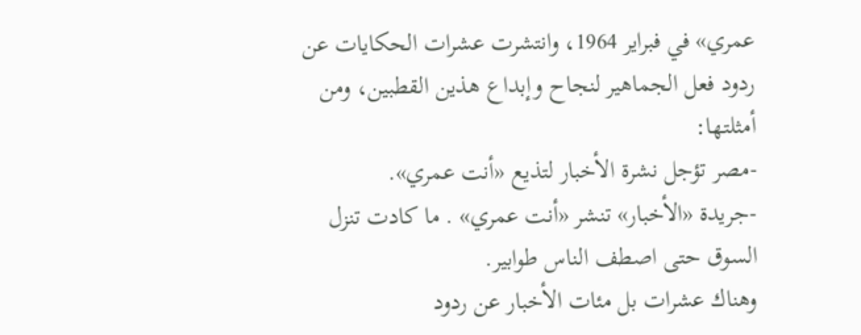عمري» في فبراير 1964، وانتشرت عشرات الحكايات عن ردود فعل الجماهير لنجاح وإبداع هذين القطبين، ومن أمثلتها:
-مصر تؤجل نشرة الأخبار لتذيع «أنت عمري».
-جريدة «الأخبار» تنشر «أنت عمري» . ما كادت تنزل السوق حتى اصطف الناس طوابير.
وهناك عشرات بل مئات الأخبار عن ردود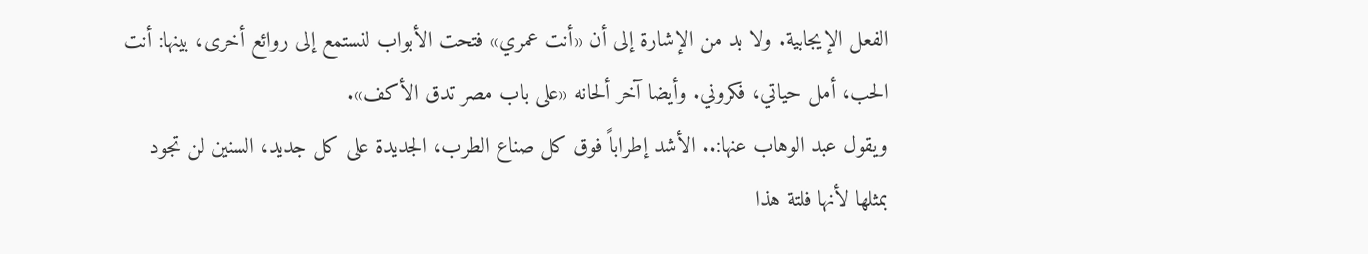الفعل الإيجابية. ولا بد من الإشارة إلى أن «أنت عمري» فتحت الأبواب لنستمع إلى روائع أخرى، بينها: أنت الحب، أمل حياتي، فكروني. وأيضا آخر ألحانه «على باب مصر تدق الأكف».
ويقول عبد الوهاب عنها:.. الأشد إطراباً فوق كل صناع الطرب، الجديدة على كل جديد، السنين لن تجود بمثلها لأنها فلتة هذا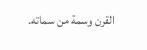القرن وسمة من سماته.